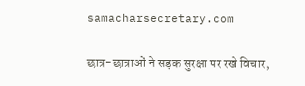samacharsecretary.com

छात्र-छात्राओं ने सड़क सुरक्षा पर रखे विचार,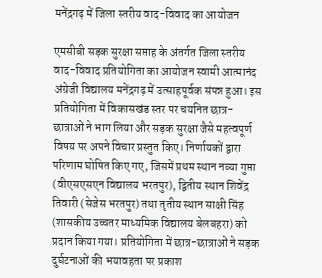मनेंद्रगढ़ में जिला स्तरीय वाद-विवाद का आयोजन

एमसीबी सड़क सुरक्षा सप्ताह के अंतर्गत जिला स्तरीय वाद-विवाद प्रतियोगिता का आयोजन स्वामी आत्मानंद अंग्रेजी विद्यालय मनेंद्रगढ़ में उत्साहपूर्वक संपन्न हुआ। इस प्रतियोगिता में विकासखंड स्तर पर चयनित छात्र-छात्राओं ने भाग लिया और सड़क सुरक्षा जैसे महत्वपूर्ण विषय पर अपने विचार प्रस्तुत किए। निर्णायकों द्वारा परिणाम घोषित किए गए, जिसमें प्रथम स्थान नव्या गुप्ता (वीएसएसएन विद्यालय भरतपुर), द्वितीय स्थान शिवेंद्र तिवारी (सेजेस भरतपुर) तथा तृतीय स्थान साक्षी सिंह (शासकीय उच्चतर माध्यमिक विद्यालय बेलबहरा) को प्रदान किया गया। प्रतियोगिता में छात्र-छात्राओं ने सड़क दुर्घटनाओं की भयावहता पर प्रकाश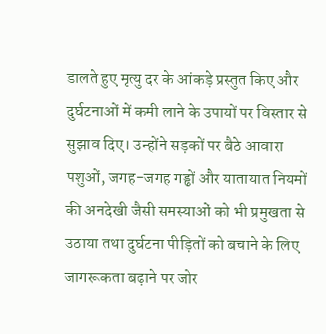डालते हुए मृत्यु दर के आंकड़े प्रस्तुत किए और दुर्घटनाओं में कमी लाने के उपायों पर विस्तार से सुझाव दिए। उन्होंने सड़कों पर बैठे आवारा पशुओं, जगह-जगह गड्ढों और यातायात नियमों की अनदेखी जैसी समस्याओं को भी प्रमुखता से उठाया तथा दुर्घटना पीड़ितों को बचाने के लिए जागरूकता बढ़ाने पर जोर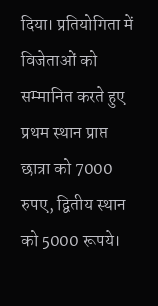दिया। प्रतियोगिता में विजेताओं को सम्मानित करते हुए प्रथम स्थान प्राप्त छात्रा को 7000 रुपए, द्वितीय स्थान को 5000 रूपये।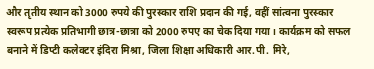और तृतीय स्थान को 3000 रुपये की पुरस्कार राशि प्रदान की गई, वहीं सांत्वना पुरस्कार स्वरूप प्रत्येक प्रतिभागी छात्र-छात्रा को 2000 रुपए का चेक दिया गया। कार्यक्रम को सफल बनाने में डिप्टी कलेक्टर इंदिरा मिश्रा, जिला शिक्षा अधिकारी आर.पी. मिरे,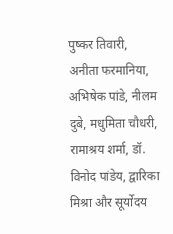पुष्कर तिवारी, अनीता फरमानिया, अभिषेक पांडे, नीलम दुबे, मधुमिता चौधरी, रामाश्रय शर्मा, डॉ. विनोद पांडेय, द्वारिका मिश्रा और सूर्योदय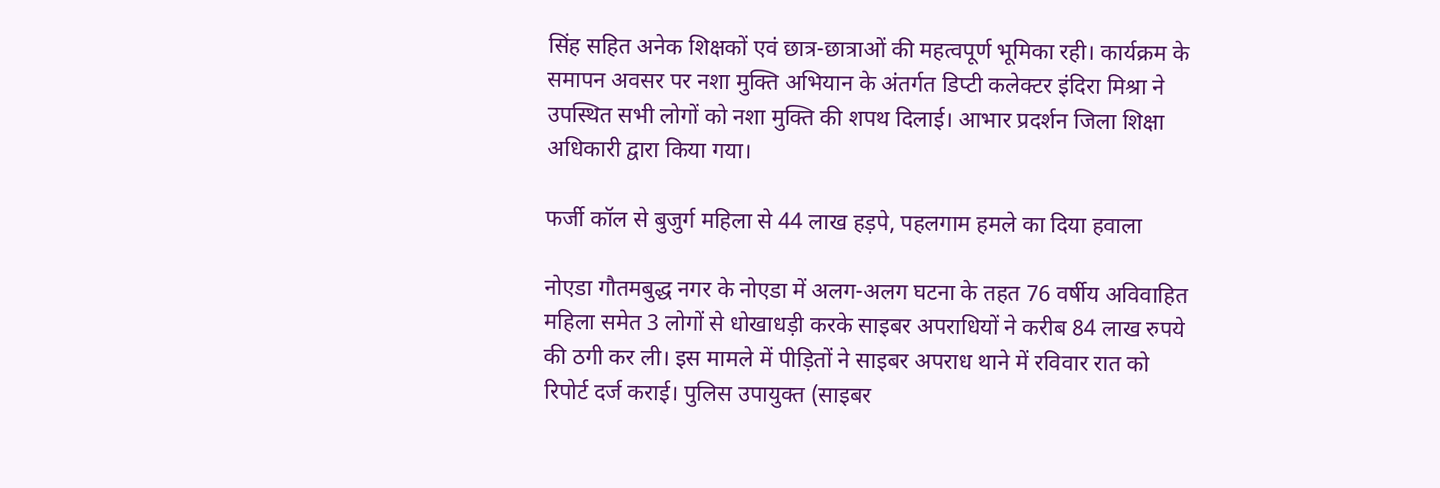सिंह सहित अनेक शिक्षकों एवं छात्र-छात्राओं की महत्वपूर्ण भूमिका रही। कार्यक्रम के समापन अवसर पर नशा मुक्ति अभियान के अंतर्गत डिप्टी कलेक्टर इंदिरा मिश्रा ने उपस्थित सभी लोगों को नशा मुक्ति की शपथ दिलाई। आभार प्रदर्शन जिला शिक्षा अधिकारी द्वारा किया गया।

फर्जी कॉल से बुजुर्ग महिला से 44 लाख हड़पे, पहलगाम हमले का दिया हवाला

नोएडा गौतमबुद्ध नगर के नोएडा में अलग-अलग घटना के तहत 76 वर्षीय अविवाहित महिला समेत 3 लोगों से धोखाधड़ी करके साइबर अपराधियों ने करीब 84 लाख रुपये की ठगी कर ली। इस मामले में पीड़ितों ने साइबर अपराध थाने में रविवार रात को रिपोर्ट दर्ज कराई। पुलिस उपायुक्त (साइबर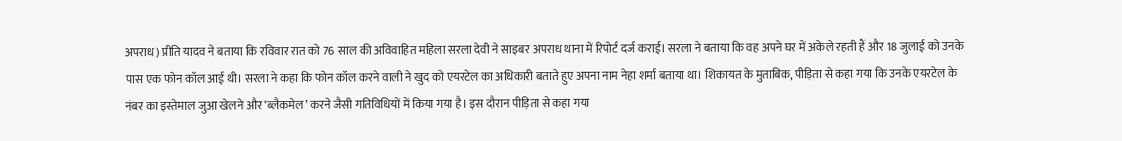अपराध) प्रीति यादव ने बताया कि रविवार रात को 76 साल की अविवाहित महिला सरला देवी ने साइबर अपराध थाना में रिपोर्ट दर्ज कराई। सरला ने बताया कि वह अपने घर में अकेले रहती हैं और 18 जुलाई को उनके पास एक फोन कॉल आई थी। सरला ने कहा कि फोन कॉल करने वाली ने खुद को एयरटेल का अधिकारी बताते हुए अपना नाम नेहा शर्मा बताया था। शिकायत के मुताबिक, पीड़िता से कहा गया कि उनके एयरटेल के नंबर का इस्तेमाल जुआ खेलने और ‘ब्लैकमेल’ करने जैसी गतिविधियों में किया गया है। इस दौरान पीड़िता से कहा गया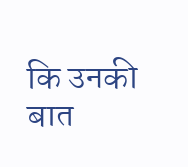कि उनकी बात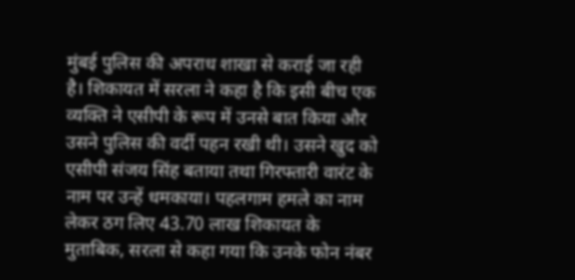मुंबई पुलिस की अपराध शाखा से कराई जा रही है। शिकायत में सरला ने कहा है कि इसी बीच एक व्यक्ति ने एसीपी के रूप में उनसे बात किया और उसने पुलिस की वर्दी पहन रखी थी। उसने खुद को एसीपी संजय सिंह बताया तथा गिरफ्तारी वारंट के नाम पर उन्हें धमकाया। पहलगाम हमले का नाम लेकर ठग लिए 43.70 लाख शिकायत के मुताबिक, सरला से कहा गया कि उनके फोन नंबर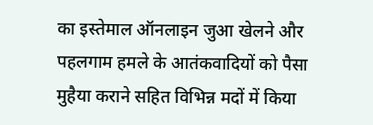का इस्तेमाल ऑनलाइन जुआ खेलने और पहलगाम हमले के आतंकवादियों को पैसा मुहैया कराने सहित विभिन्न मदों में किया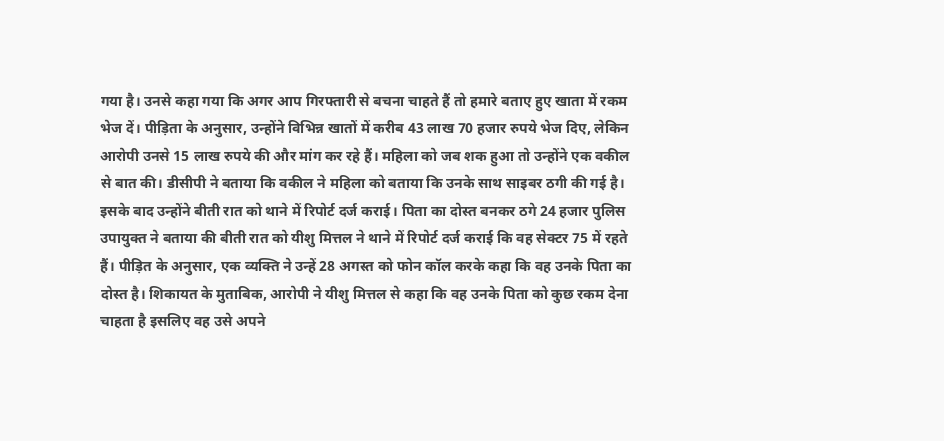गया है। उनसे कहा गया कि अगर आप गिरफ्तारी से बचना चाहते हैं तो हमारे बताए हुए खाता में रकम भेज दें। पीड़िता के अनुसार, उन्होंने विभिन्न खातों में करीब 43 लाख 70 हजार रुपये भेज दिए, लेकिन आरोपी उनसे 15 लाख रुपये की और मांग कर रहे हैं। महिला को जब शक हुआ तो उन्होंने एक वकील से बात की। डीसीपी ने बताया कि वकील ने महिला को बताया कि उनके साथ साइबर ठगी की गई है। इसके बाद उन्होंने बीती रात को थाने में रिपोर्ट दर्ज कराई। पिता का दोस्त बनकर ठगे 24 हजार पुलिस उपायुक्त ने बताया की बीती रात को यीशु मित्तल ने थाने में रिपोर्ट दर्ज कराई कि वह सेक्टर 75 में रहते हैं। पीड़ित के अनुसार, एक व्यक्ति ने उन्हें 28 अगस्त को फोन कॉल करके कहा कि वह उनके पिता का दोस्त है। शिकायत के मुताबिक, आरोपी ने यीशु मित्तल से कहा कि वह उनके पिता को कुछ रकम देना चाहता है इसलिए वह उसे अपने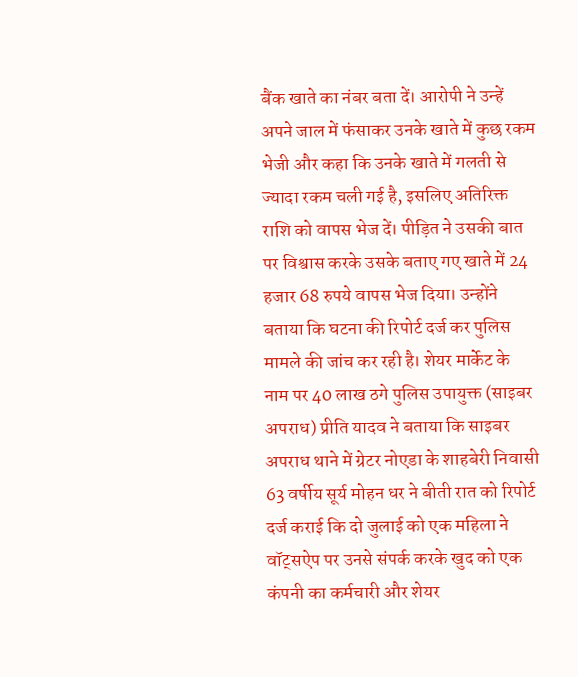बैंक खाते का नंबर बता दें। आरोपी ने उन्हें अपने जाल में फंसाकर उनके खाते में कुछ रकम भेजी और कहा कि उनके खाते में गलती से ज्यादा रकम चली गई है, इसलिए अतिरिक्त राशि को वापस भेज दें। पीड़ित ने उसकी बात पर विश्वास करके उसके बताए गए खाते में 24 हजार 68 रुपये वापस भेज दिया। उन्होंने बताया कि घटना की रिपोर्ट दर्ज कर पुलिस मामले की जांच कर रही है। शेयर मार्केट के नाम पर 40 लाख ठगे पुलिस उपायुक्त (साइबर अपराध) प्रीति यादव ने बताया कि साइबर अपराध थाने में ग्रेटर नोएडा के शाहबेरी निवासी 63 वर्षीय सूर्य मोहन धर ने बीती रात को रिपोर्ट दर्ज कराई कि दो जुलाई को एक महिला ने वॉट्सऐप पर उनसे संपर्क करके खुद को एक कंपनी का कर्मचारी और शेयर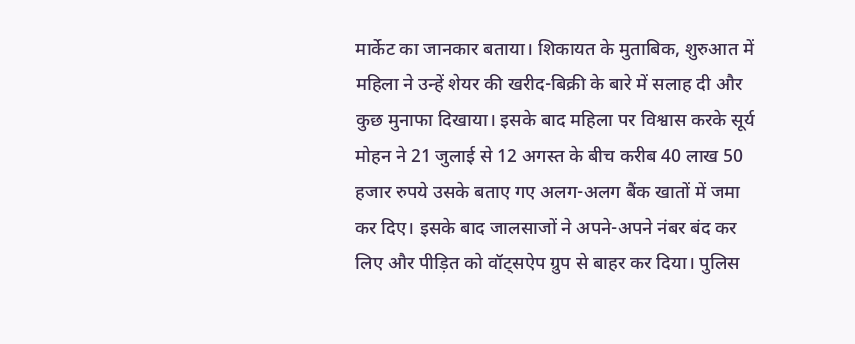मार्केट का जानकार बताया। शिकायत के मुताबिक, शुरुआत में महिला ने उन्हें शेयर की खरीद-बिक्री के बारे में सलाह दी और कुछ मुनाफा दिखाया। इसके बाद महिला पर विश्वास करके सूर्य मोहन ने 21 जुलाई से 12 अगस्त के बीच करीब 40 लाख 50 हजार रुपये उसके बताए गए अलग-अलग बैंक खातों में जमा कर दिए। इसके बाद जालसाजों ने अपने-अपने नंबर बंद कर लिए और पीड़ित को वॉट्सऐप ग्रुप से बाहर कर दिया। पुलिस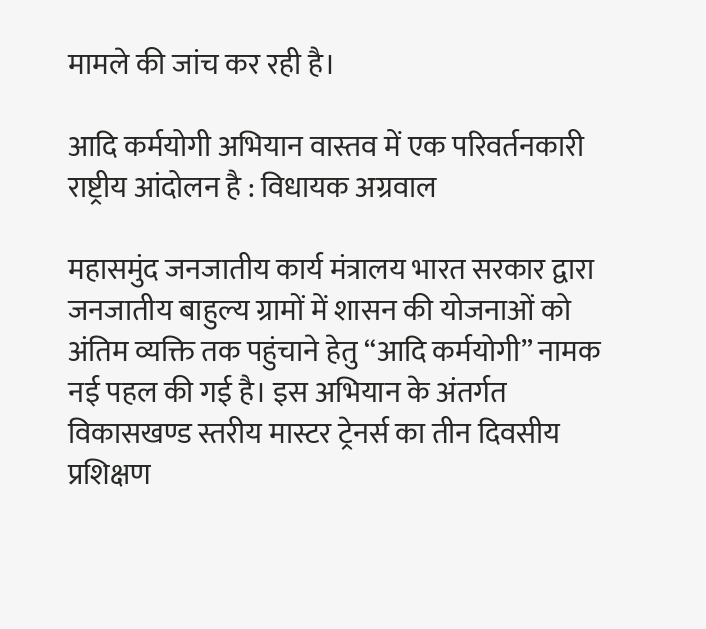मामले की जांच कर रही है।

आदि कर्मयोगी अभियान वास्तव में एक परिवर्तनकारी राष्ट्रीय आंदोलन है : विधायक अग्रवाल

महासमुंद जनजातीय कार्य मंत्रालय भारत सरकार द्वारा जनजातीय बाहुल्य ग्रामों में शासन की योजनाओं को अंतिम व्यक्ति तक पहुंचाने हेतु “आदि कर्मयोगी” नामक नई पहल की गई है। इस अभियान के अंतर्गत विकासखण्ड स्तरीय मास्टर ट्रेनर्स का तीन दिवसीय प्रशिक्षण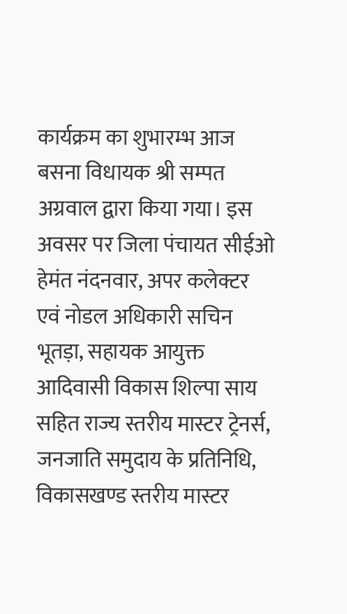कार्यक्रम का शुभारम्भ आज बसना विधायक श्री सम्पत अग्रवाल द्वारा किया गया। इस अवसर पर जिला पंचायत सीईओ हेमंत नंदनवार, अपर कलेक्टर एवं नोडल अधिकारी सचिन भूतड़ा, सहायक आयुक्त आदिवासी विकास शिल्पा साय सहित राज्य स्तरीय मास्टर ट्रेनर्स, जनजाति समुदाय के प्रतिनिधि, विकासखण्ड स्तरीय मास्टर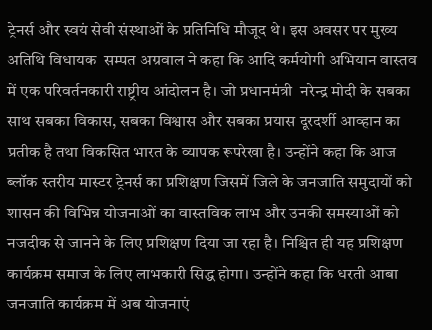ट्रेनर्स और स्वयं सेवी संस्थाओं के प्रतिनिधि मौजूद थे। इस अवसर पर मुख्य अतिथि विधायक  सम्पत अग्रवाल ने कहा कि आदि कर्मयोगी अभियान वास्तव में एक परिवर्तनकारी राष्ट्रीय आंदोलन है। जो प्रधानमंत्री  नरेन्द्र मोदी के सबका साथ सबका विकास, सबका विश्वास और सबका प्रयास दूरदर्शी आव्हान का प्रतीक है तथा विकसित भारत के व्यापक रूपरेखा है। उन्होंने कहा कि आज ब्लॉक स्तरीय मास्टर ट्रेनर्स का प्रशिक्षण जिसमें जिले के जनजाति समुदायों को शासन की विभिन्न योजनाओं का वास्तविक लाभ और उनकी समस्याओं को नजदीक से जानने के लिए प्रशिक्षण दिया जा रहा है। निश्चित ही यह प्रशिक्षण कार्यक्रम समाज के लिए लाभकारी सिद्ध होगा। उन्होंने कहा कि धरती आबा जनजाति कार्यक्रम में अब योजनाएं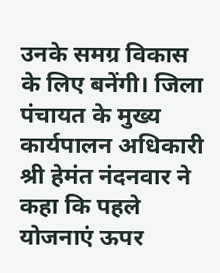उनके समग्र विकास के लिए बनेंगी। जिला पंचायत के मुख्य कार्यपालन अधिकारी श्री हेमंत नंदनवार ने कहा कि पहले योजनाएं ऊपर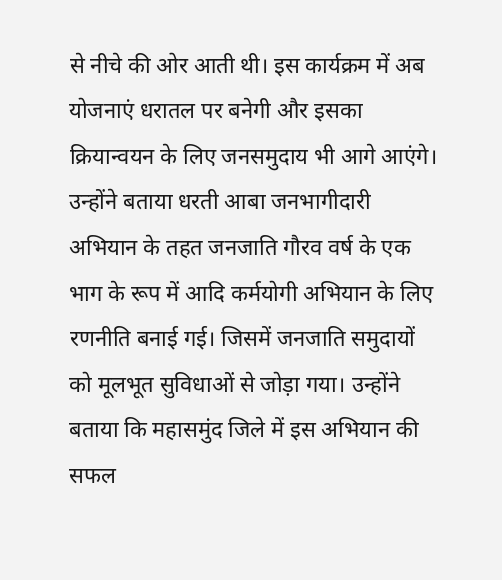से नीचे की ओर आती थी। इस कार्यक्रम में अब योजनाएं धरातल पर बनेगी और इसका क्रियान्वयन के लिए जनसमुदाय भी आगे आएंगे। उन्होंने बताया धरती आबा जनभागीदारी अभियान के तहत जनजाति गौरव वर्ष के एक भाग के रूप में आदि कर्मयोगी अभियान के लिए रणनीति बनाई गई। जिसमें जनजाति समुदायों को मूलभूत सुविधाओं से जोड़ा गया। उन्होंने बताया कि महासमुंद जिले में इस अभियान की सफल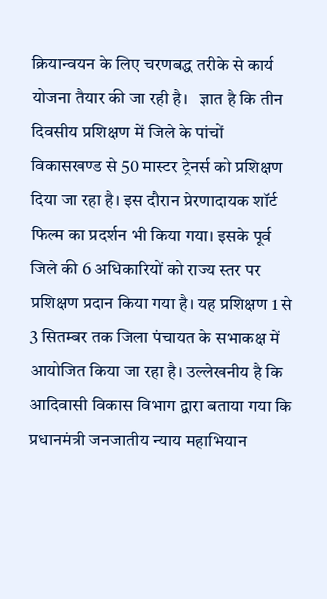क्रियान्वयन के लिए चरणबद्ध तरीके से कार्य योजना तैयार की जा रही है।   ज्ञात है कि तीन दिवसीय प्रशिक्षण में जिले के पांचों विकासखण्ड से 50 मास्टर ट्रेनर्स को प्रशिक्षण दिया जा रहा है। इस दौरान प्रेरणादायक शॉर्ट फिल्म का प्रदर्शन भी किया गया। इसके पूर्व जिले की 6 अधिकारियों को राज्य स्तर पर प्रशिक्षण प्रदान किया गया है। यह प्रशिक्षण 1 से 3 सितम्बर तक जिला पंचायत के सभाकक्ष में आयोजित किया जा रहा है। उल्लेखनीय है कि आदिवासी विकास विभाग द्वारा बताया गया कि प्रधानमंत्री जनजातीय न्याय महाभियान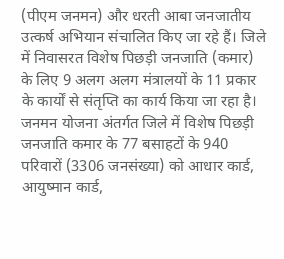(पीएम जनमन) और धरती आबा जनजातीय उत्कर्ष अभियान संचालित किए जा रहे हैं। जिले में निवासरत विशेष पिछड़ी जनजाति (कमार) के लिए 9 अलग अलग मंत्रालयों के 11 प्रकार के कार्यों से संतृप्ति का कार्य किया जा रहा है। जनमन योजना अंतर्गत जिले में विशेष पिछड़ी जनजाति कमार के 77 बसाहटों के 940 परिवारों (3306 जनसंख्या) को आधार कार्ड, आयुष्मान कार्ड,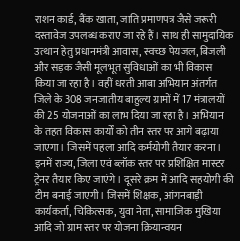राशन कार्ड, बैंक खाता, जाति प्रमाणपत्र जैसे जरूरी दस्तावेज उपलब्ध कराए जा रहे हैं। साथ ही सामुदायिक उत्थान हेतु प्रधानमंत्री आवास, स्वच्छ पेयजल, बिजली और सड़क जैसी मूलभूत सुविधाओं का भी विकास किया जा रहा है। वहीं धरती आबा अभियान अंतर्गत जिले के 308 जनजातीय बाहुल्य ग्रामों में 17 मंत्रालयों की 25 योजनाओं का लाभ दिया जा रहा है। अभियान के तहत विकास कार्यों को तीन स्तर पर आगे बढ़ाया जाएगा। जिसमें पहला आदि कर्मयोगी तैयार करना। इनमें राज्य, जिला एवं ब्लॉक स्तर पर प्रशिक्षित मास्टर ट्रेनर तैयार किए जाएंगे। दूसरे क्रम में आदि सहयोगी की टीम बनाई जाएगी। जिसमें शिक्षक, आंगनबाड़ी कार्यकर्ता, चिकित्सक, युवा नेता, सामाजिक मुखिया आदि जो ग्राम स्तर पर योजना क्रियान्वयन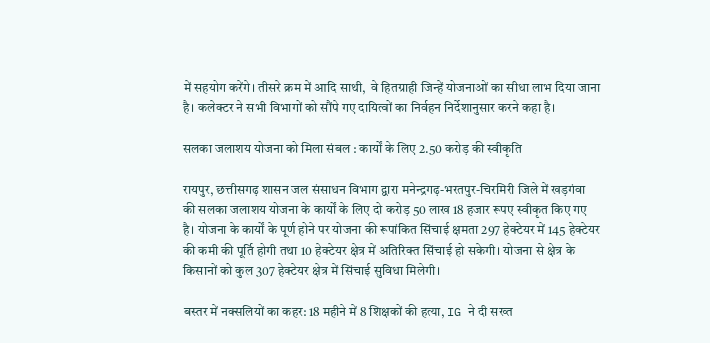में सहयोग करेंगे। तीसरे क्रम में आदि साथी,  वे हितग्राही जिन्हें योजनाओं का सीधा लाभ दिया जाना है। कलेक्टर ने सभी विभागों को सौंपे गए दायित्वों का निर्वहन निर्देशानुसार करने कहा है।

सलका जलाशय योजना को मिला संबल : कार्यों के लिए 2.50 करोड़ की स्वीकृति

रायपुर, छत्तीसगढ़ शासन जल संसाधन विभाग द्वारा मनेन्द्रगढ़-भरतपुर-चिरमिरी जिले में खड़गंवा की सलका जलाशय योजना के कार्यों के लिए दो करोड़ 50 लाख 18 हजार रूपए स्वीकृत किए गए है। योजना के कार्यों के पूर्ण होने पर योजना की रूपांकित सिंचाई क्षमता 297 हेक्टेयर में 145 हेक्टेयर की कमी की पूर्ति होगी तथा 10 हेक्टेयर क्षेत्र में अतिरिक्त सिंचाई हो सकेगी। योजना से क्षेत्र के किसानों को कुल 307 हेक्टेयर क्षेत्र में सिंचाई सुविधा मिलेगी।

बस्तर में नक्सलियों का कहर: 18 महीने में 8 शिक्षकों की हत्या, IG ने दी सख्त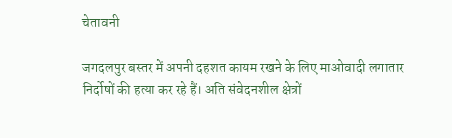चेतावनी

जगदलपुर बस्तर में अपनी दहशत कायम रखने के लिए माओवादी लगातार निर्दोषों की हत्या कर रहे हैं। अति संवेदनशील क्षेत्रों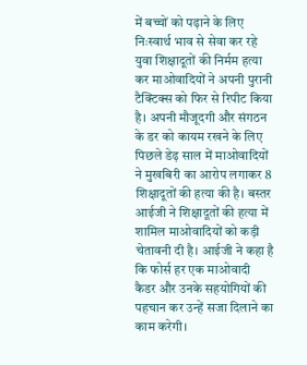में बच्चों को पढ़ाने के लिए निःस्वार्थ भाव से सेवा कर रहे युवा शिक्षादूतों की निर्मम हत्या कर माओवादियों ने अपनी पुरानी टैक्टिक्स को फिर से रिपीट किया है। अपनी मौजूदगी और संगठन के डर को कायम रखने के लिए पिछले डेढ़ साल में माओवादियों ने मुखबिरी का आरोप लगाकर 8 शिक्षादूतों की हत्या की है। बस्तर आईजी ने शिक्षादूतों की हत्या में शामिल माओवादियों को कड़ी चेतावनी दी है। आईजी ने कहा है कि फोर्स हर एक माओवादी कैडर और उनके सहयोगियों की पहचान कर उन्हें सजा दिलाने का काम करेगी।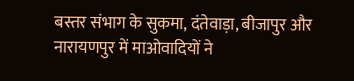बस्तर संभाग के सुकमा, दंतेवाड़ा, बीजापुर और नारायणपुर में माओवादियों ने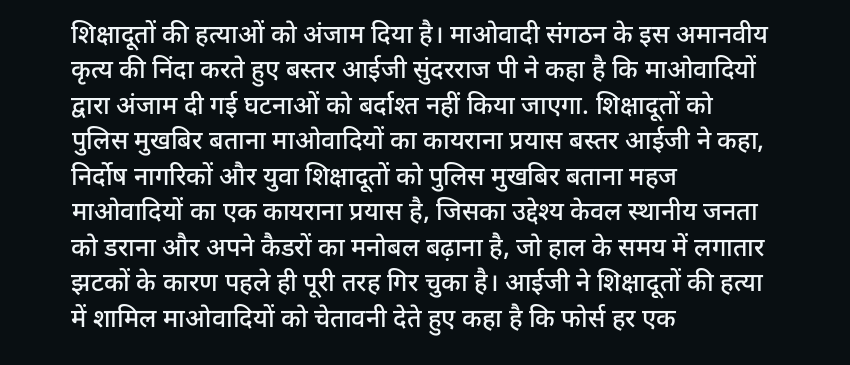शिक्षादूतों की हत्याओं को अंजाम दिया है। माओवादी संगठन के इस अमानवीय कृत्य की निंदा करते हुए बस्तर आईजी सुंदरराज पी ने कहा है कि माओवादियों द्वारा अंजाम दी गई घटनाओं को बर्दाश्त नहीं किया जाएगा. शिक्षादूतों को पुलिस मुखबिर बताना माओवादियों का कायराना प्रयास बस्तर आईजी ने कहा, निर्दोष नागरिकों और युवा शिक्षादूतों को पुलिस मुखबिर बताना महज माओवादियों का एक कायराना प्रयास है, जिसका उद्देश्य केवल स्थानीय जनता को डराना और अपने कैडरों का मनोबल बढ़ाना है, जो हाल के समय में लगातार झटकों के कारण पहले ही पूरी तरह गिर चुका है। आईजी ने शिक्षादूतों की हत्या में शामिल माओवादियों को चेतावनी देते हुए कहा है कि फोर्स हर एक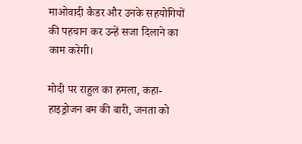माओवादी कैडर और उनके सहयोगियों की पहचान कर उन्हें सजा दिलाने का काम करेगी।

मोदी पर राहुल का हमला, कहा- हाइड्रोजन बम की बारी, जनता को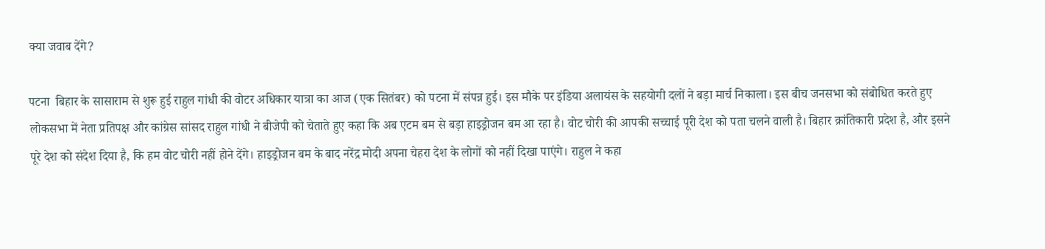क्या जवाब देंगे?

पटना  बिहार के सासाराम से शुरू हुई राहुल गांधी की वोटर अधिकार यात्रा का आज (एक सितंबर) को पटना में संपन्न हुई। इस मौके पर इंडिया अलायंस के सहयोगी दलों ने बड़ा मार्च निकाला। इस बीच जनसभा को संबोधित करते हुए लोकसभा में नेता प्रतिपक्ष और कांग्रेस सांसद राहुल गांधी ने बीजेपी को चेताते हुए कहा कि अब एटम बम से बड़ा हाइड्रोजन बम आ रहा है। वोट चोरी की आपकी सच्चाई पूरी देश को पता चलने वाली है। बिहार क्रांतिकारी प्रदेश है, और इसने पूरे देश को संदेश दिया है, कि हम वोट चोरी नहीं होने देंगे। हाइड्रोजन बम के बाद नरेंद्र मोदी अपना चेहरा देश के लोगों को नहीं दिखा पाएंगे। राहुल ने कहा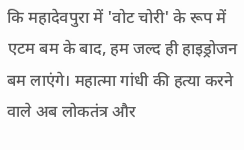कि महादेवपुरा में 'वोट चोरी' के रूप में एटम बम के बाद, हम जल्द ही हाइड्रोजन बम लाएंगे। महात्मा गांधी की हत्या करने वाले अब लोकतंत्र और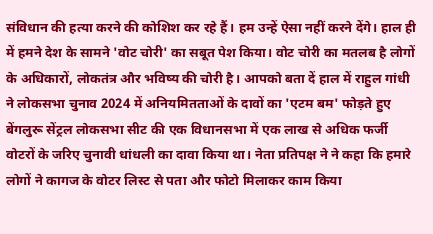संविधान की हत्या करने की कोशिश कर रहे हैं। हम उन्हें ऐसा नहीं करने देंगे। हाल ही में हमने देश के सामने 'वोट चोरी' का सबूत पेश किया। वोट चोरी का मतलब है लोगों के अधिकारों, लोकतंत्र और भविष्य की चोरी है। आपको बता दें हाल में राहुल गांधी ने लोकसभा चुनाव 2024 में अनियमितताओं के दावों का 'एटम बम' फोड़ते हुए बेंगलुरू सेंट्रल लोकसभा सीट की एक विधानसभा में एक लाख से अधिक फर्जी वोटरों के जरिए चुनावी धांधली का दावा किया था। नेता प्रतिपक्ष ने ने कहा कि हमारे लोगों ने कागज के वोटर लिस्ट से पता और फोटो मिलाकर काम किया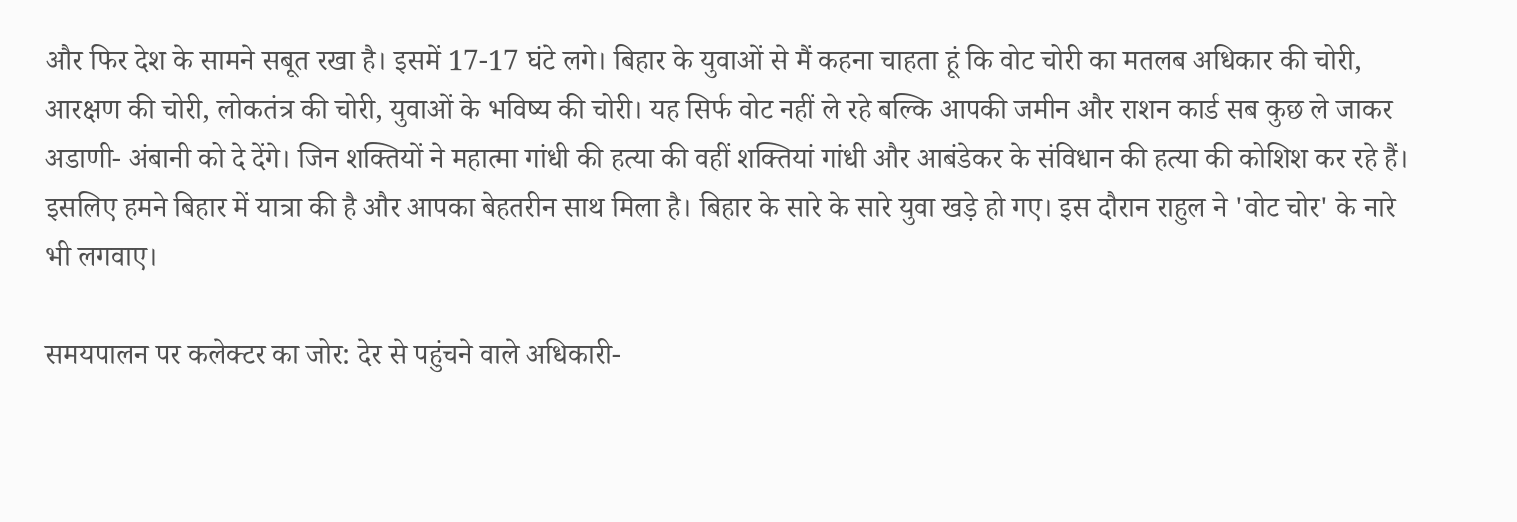और फिर देश के सामने सबूत रखा है। इसमें 17-17 घंटे लगे। बिहार के युवाओं से मैं कहना चाहता हूं कि वोट चोरी का मतलब अधिकार की चोरी, आरक्षण की चोरी, लोकतंत्र की चोरी, युवाओं के भविष्य की चोरी। यह सिर्फ वोट नहीं ले रहे बल्कि आपकी जमीन और राशन कार्ड सब कुछ ले जाकर अडाणी- अंबानी को दे देंगे। जिन शक्तियों ने महात्मा गांधी की हत्या की वहीं शक्तियां गांधी और आबंडेकर के संविधान की हत्या की कोशिश कर रहे हैं। इसलिए हमने बिहार में यात्रा की है और आपका बेहतरीन साथ मिला है। बिहार के सारे के सारे युवा खड़े हो गए। इस दौरान राहुल ने 'वोट चोर' के नारे भी लगवाए।

समयपालन पर कलेक्टर का जोर: देर से पहुंचने वाले अधिकारी-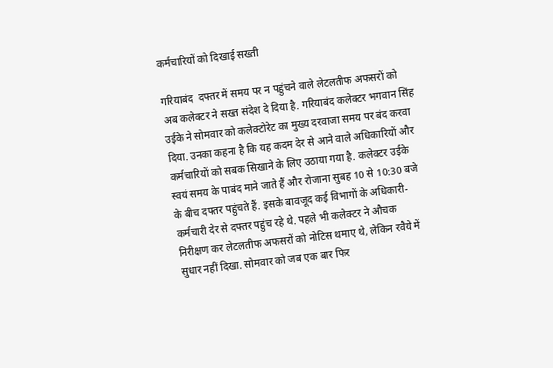कर्मचारियों को दिखाई सख्ती

गरियाबंद  दफ्तर में समय पर न पहुंचने वाले लेटलतीफ अफसरों को अब कलेक्टर ने सख्त संदेश दे दिया है. गरियाबंद कलेक्टर भगवान सिंह उईके ने सोमवार को कलेक्टोरेट का मुख्य दरवाजा समय पर बंद करवा दिया. उनका कहना है कि यह कदम देर से आने वाले अधिकारियों और कर्मचारियों को सबक सिखाने के लिए उठाया गया है. कलेक्टर उईके स्वयं समय के पाबंद माने जाते हैं और रोजाना सुबह 10 से 10:30 बजे के बीच दफ्तर पहुंचते हैं. इसके बावजूद कई विभागों के अधिकारी-कर्मचारी देर से दफ्तर पहुंच रहे थे. पहले भी कलेक्टर ने औचक निरीक्षण कर लेटलतीफ अफसरों को नोटिस थमाए थे, लेकिन रवैये में सुधार नहीं दिखा. सोमवार को जब एक बार फिर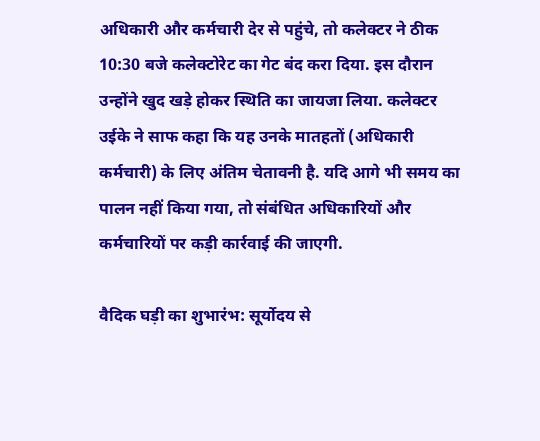अधिकारी और कर्मचारी देर से पहुंचे, तो कलेक्टर ने ठीक 10:30 बजे कलेक्टोरेट का गेट बंद करा दिया. इस दौरान उन्होंने खुद खड़े होकर स्थिति का जायजा लिया. कलेक्टर उईके ने साफ कहा कि यह उनके मातहतों (अधिकारी कर्मचारी) के लिए अंतिम चेतावनी है. यदि आगे भी समय का पालन नहीं किया गया, तो संबंधित अधिकारियों और कर्मचारियों पर कड़ी कार्रवाई की जाएगी.

वैदिक घड़ी का शुभारंभ: सूर्योदय से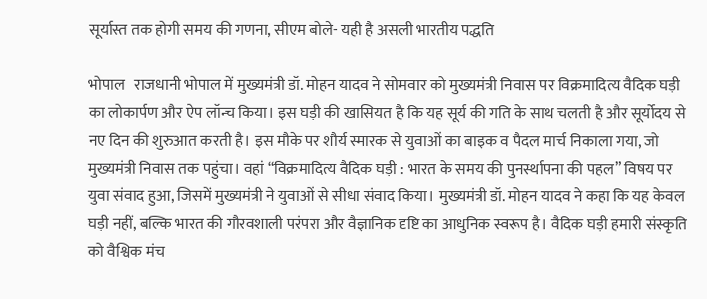सूर्यास्त तक होगी समय की गणना, सीएम बोले- यही है असली भारतीय पद्धति

भोपाल   राजधानी भोपाल में मुख्यमंत्री डॉ. मोहन यादव ने सोमवार को मुख्यमंत्री निवास पर विक्रमादित्य वैदिक घड़ी का लोकार्पण और ऐप लॉन्च किया। इस घड़ी की खासियत है कि यह सूर्य की गति के साथ चलती है और सूर्योदय से नए दिन की शुरुआत करती है। इस मौके पर शौर्य स्मारक से युवाओं का बाइक व पैदल मार्च निकाला गया, जो मुख्यमंत्री निवास तक पहुंचा। वहां “विक्रमादित्य वैदिक घड़ी : भारत के समय की पुनर्स्थापना की पहल” विषय पर युवा संवाद हुआ, जिसमें मुख्यमंत्री ने युवाओं से सीधा संवाद किया। मुख्यमंत्री डॉ. मोहन यादव ने कहा कि यह केवल घड़ी नहीं, बल्कि भारत की गौरवशाली परंपरा और वैज्ञानिक दृष्टि का आधुनिक स्वरूप है। वैदिक घड़ी हमारी संस्कृति को वैश्विक मंच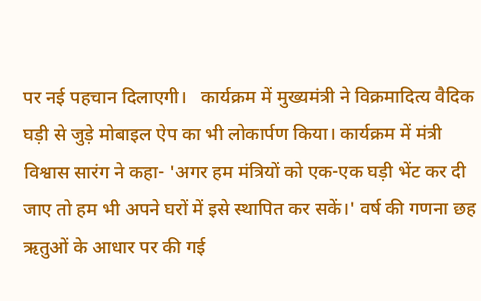पर नई पहचान दिलाएगी।   कार्यक्रम में मुख्यमंत्री ने विक्रमादित्य वैदिक घड़ी से जुड़े मोबाइल ऐप का भी लोकार्पण किया। कार्यक्रम में मंत्री विश्वास सारंग ने कहा- 'अगर हम मंत्रियों को एक-एक घड़ी भेंट कर दी जाए तो हम भी अपने घरों में इसे स्थापित कर सकें।' वर्ष की गणना छह ऋतुओं के आधार पर की गई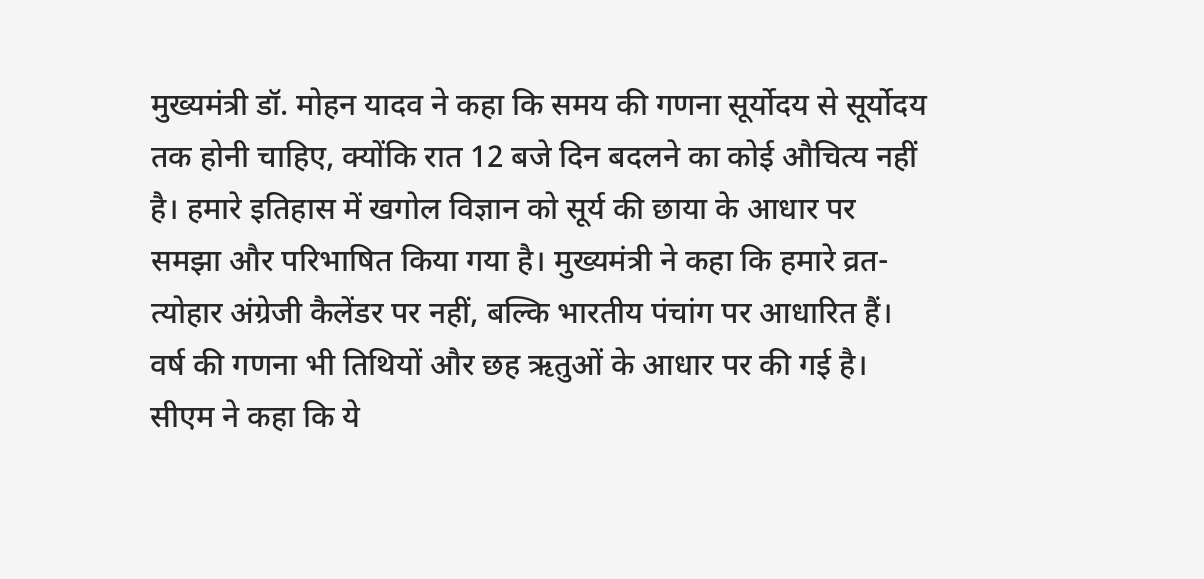मुख्यमंत्री डॉ. मोहन यादव ने कहा कि समय की गणना सूर्योदय से सूर्योदय तक होनी चाहिए, क्योंकि रात 12 बजे दिन बदलने का कोई औचित्य नहीं है। हमारे इतिहास में खगोल विज्ञान को सूर्य की छाया के आधार पर समझा और परिभाषित किया गया है। मुख्यमंत्री ने कहा कि हमारे व्रत-त्योहार अंग्रेजी कैलेंडर पर नहीं, बल्कि भारतीय पंचांग पर आधारित हैं। वर्ष की गणना भी तिथियों और छह ऋतुओं के आधार पर की गई है।  सीएम ने कहा कि ये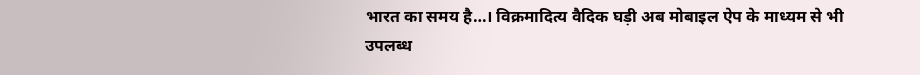भारत का समय है…। विक्रमादित्य वैदिक घड़ी अब मोबाइल ऐप के माध्यम से भी उपलब्ध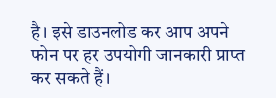है। इसे डाउनलोड कर आप अपने फोन पर हर उपयोगी जानकारी प्राप्त कर सकते हैं।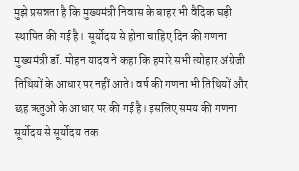मुझे प्रसन्नता है कि मुख्यमंत्री निवास के बाहर भी वैदिक घड़ी स्थापित की गई है।  सूर्योदय से होना चाहिए दिन की गणना मुख्यमंत्री डॉ. मोहन यादव ने कहा कि हमारे सभी त्योहार अंग्रेजी तिथियों के आधार पर नहीं आते। वर्ष की गणना भी तिथियों और छह ऋतुओं के आधार पर की गई है। इसलिए समय की गणना सूर्योदय से सूर्योदय तक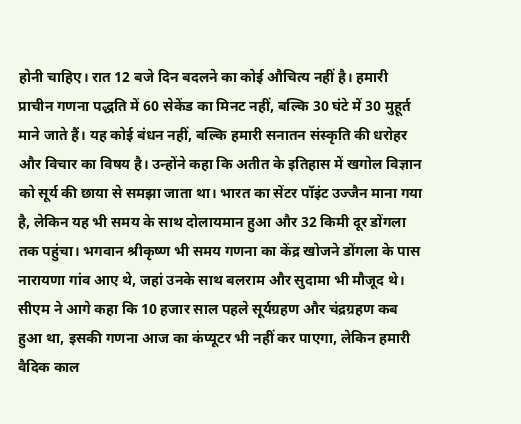होनी चाहिए। रात 12 बजे दिन बदलने का कोई औचित्य नहीं है। हमारी प्राचीन गणना पद्धति में 60 सेकेंड का मिनट नहीं, बल्कि 30 घंटे में 30 मुहूर्त माने जाते हैं। यह कोई बंधन नहीं, बल्कि हमारी सनातन संस्कृति की धरोहर और विचार का विषय है। उन्होंने कहा कि अतीत के इतिहास में खगोल विज्ञान को सूर्य की छाया से समझा जाता था। भारत का सेंटर पॉइंट उज्जैन माना गया है, लेकिन यह भी समय के साथ दोलायमान हुआ और 32 किमी दूर डोंगला तक पहुंचा। भगवान श्रीकृष्ण भी समय गणना का केंद्र खोजने डोंगला के पास नारायणा गांव आए थे, जहां उनके साथ बलराम और सुदामा भी मौजूद थे। सीएम ने आगे कहा कि 10 हजार साल पहले सूर्यग्रहण और चंद्रग्रहण कब हुआ था, इसकी गणना आज का कंप्यूटर भी नहीं कर पाएगा, लेकिन हमारी वैदिक काल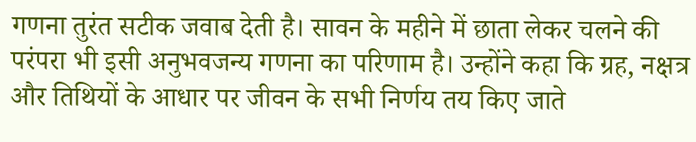गणना तुरंत सटीक जवाब देती है। सावन के महीने में छाता लेकर चलने की परंपरा भी इसी अनुभवजन्य गणना का परिणाम है। उन्होंने कहा कि ग्रह, नक्षत्र और तिथियों के आधार पर जीवन के सभी निर्णय तय किए जाते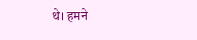थे। हमने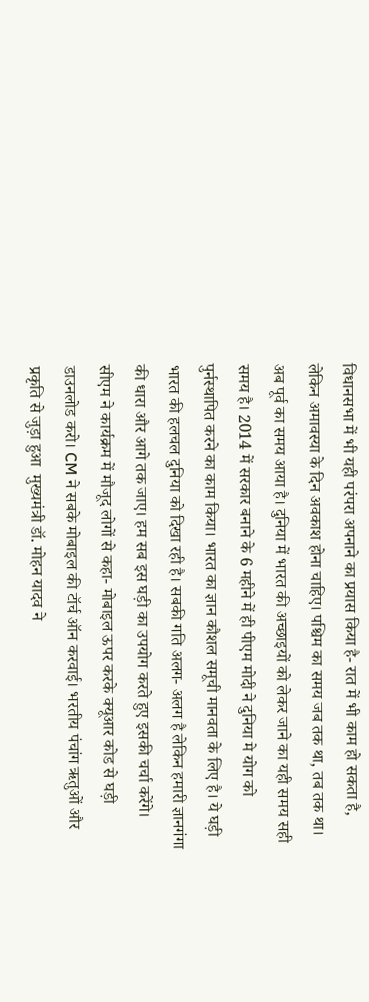विधानसभा में भी यही परंपरा अपनाने का प्रयास किया है- रात में भी काम हो सकता है, लेकिन अमावस्या के दिन अवकाश होना चाहिए। पश्चिम का समय जब तक था, तब तक था। अब पूर्व का समय आया है। दुनिया में भारत की अच्छाइयों को लेकर जाने का यही समय सही समय है। 2014 में सरकार बनाने के 6 महीने में ही पीएम मोदी ने दुनिया मे योग को पुर्नस्थापित करने का काम किया। भारत का ज्ञान कौशल समूची मानवता के लिए है। ये घड़ी भारत की हलचल दुनिया को दिखा रही है। सबकी गति अलग- अलग है लेकिन हमारी ज्ञानगंगा की धारा और आगे तक जाए। हम सब इस घड़ी का उपयोग करते हुए इसकी चर्चा करेंगे। सीएम ने कार्यक्रम में मौजूद लोगों से कहा- मोबाइल ऊपर करके क्यूआर कोड से घड़ी डाउनलोड करो। CM ने सबके मोबाइल की टॉर्च ऑन करवाई। भरतीय पंचांग ऋतुओं और प्रकृति से जुड़ा हुआ  मुख्यमंत्री डॉ. मोहन यादव ने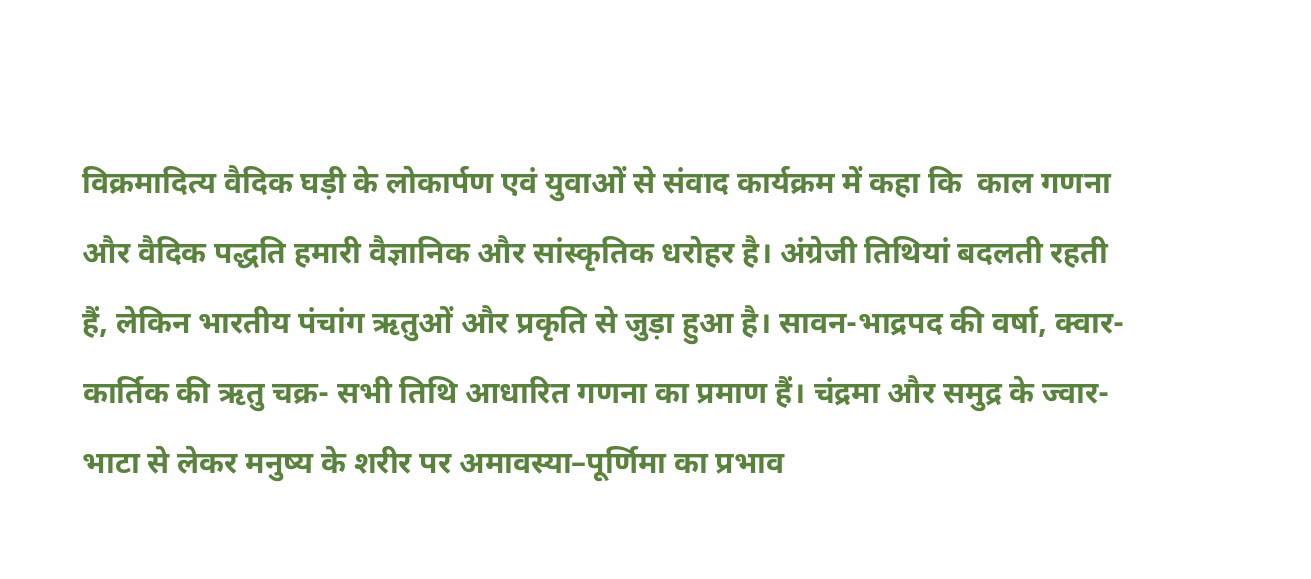विक्रमादित्य वैदिक घड़ी के लोकार्पण एवं युवाओं से संवाद कार्यक्रम में कहा कि  काल गणना और वैदिक पद्धति हमारी वैज्ञानिक और सांस्कृतिक धरोहर है। अंग्रेजी तिथियां बदलती रहती हैं, लेकिन भारतीय पंचांग ऋतुओं और प्रकृति से जुड़ा हुआ है। सावन-भाद्रपद की वर्षा, क्वार-कार्तिक की ऋतु चक्र- सभी तिथि आधारित गणना का प्रमाण हैं। चंद्रमा और समुद्र के ज्वार-भाटा से लेकर मनुष्य के शरीर पर अमावस्या–पूर्णिमा का प्रभाव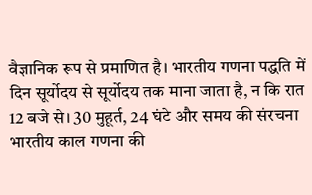वैज्ञानिक रूप से प्रमाणित है। भारतीय गणना पद्धति में दिन सूर्योदय से सूर्योदय तक माना जाता है, न कि रात 12 बजे से। 30 मुहूर्त, 24 घंटे और समय की संरचना भारतीय काल गणना की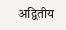अद्वितीय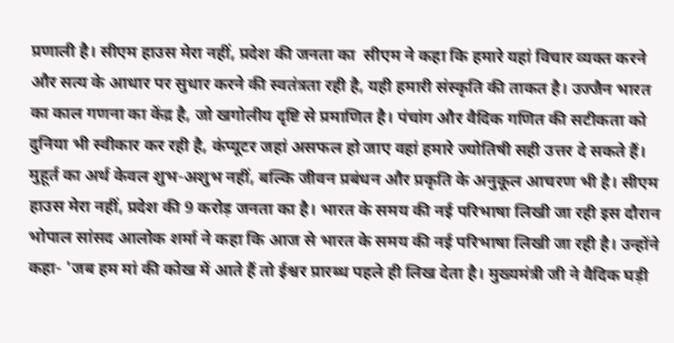प्रणाली है। सीएम हाउस मेरा नहीं, प्रदेश की जनता का  सीएम ने कहा कि हमारे यहां विचार व्यक्त करने और सत्य के आधार पर सुधार करने की स्वतंत्रता रही है, यही हमारी संस्कृति की ताकत है। उज्जैन भारत का काल गणना का केंद्र है, जो खगोलीय दृष्टि से प्रमाणित है। पंचांग और वैदिक गणित की सटीकता को दुनिया भी स्वीकार कर रही है, कंप्यूटर जहां असफल हो जाए वहां हमारे ज्योतिषी सही उत्तर दे सकते हैं। मुहूर्त का अर्थ केवल शुभ-अशुभ नहीं, बल्कि जीवन प्रबंधन और प्रकृति के अनुकूल आचरण भी है। सीएम हाउस मेरा नहीं, प्रदेश की 9 करोड़ जनता का है। भारत के समय की नई परिभाषा लिखी जा रही इस दौरान भोपाल सांसद आलोक शर्मा ने कहा कि आज से भारत के समय की नई परिभाषा लिखी जा रही है। उन्होंने कहा- 'जब हम मां की कोख में आते हैं तो ईश्वर प्रारब्ध पहले ही लिख देता है। मुख्यमंत्री जी ने वैदिक घड़ी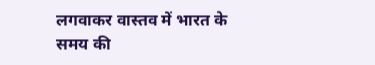लगवाकर वास्तव में भारत के समय की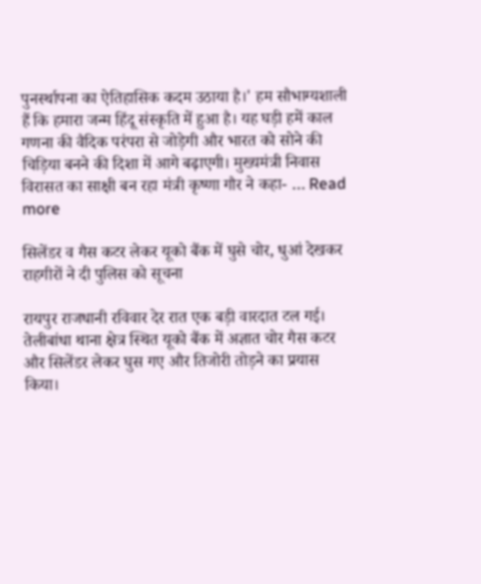पुनर्स्थापना का ऐतिहासिक कदम उठाया है।' हम सौभाग्यशाली हैं कि हमारा जन्म हिंदू संस्कृति में हुआ है। यह घड़ी हमें काल गणना की वैदिक परंपरा से जोड़ेगी और भारत को सोने की चिड़िया बनने की दिशा में आगे बढ़ाएगी। मुख्यमंत्री निवास विरासत का साक्षी बन रहा मंत्री कृष्णा गौर ने कहा- … Read more

सिलेंडर व गैस कटर लेकर यूको बैंक में घुसे चोर, धुआं देखकर राहगीरों ने दी पुलिस को सूचना

रायपुर राजधानी रविवार देर रात एक बड़ी वारदात टल गई। तेलीबांधा थाना क्षेत्र स्थित यूको बैंक में अज्ञात चोर गैस कटर और सिलेंडर लेकर घुस गए और तिजोरी तोड़ने का प्रयास किया।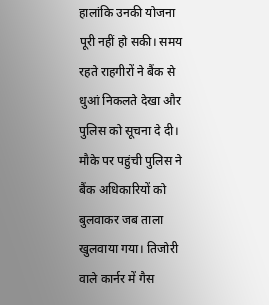हालांकि उनकी योजना पूरी नहीं हो सकी। समय रहते राहगीरों ने बैंक से धुआं निकलते देखा और पुलिस को सूचना दे दी। मौके पर पहुंची पुलिस ने बैंक अधिकारियों को बुलवाकर जब ताला खुलवाया गया। तिजोरी वाले कार्नर में गैस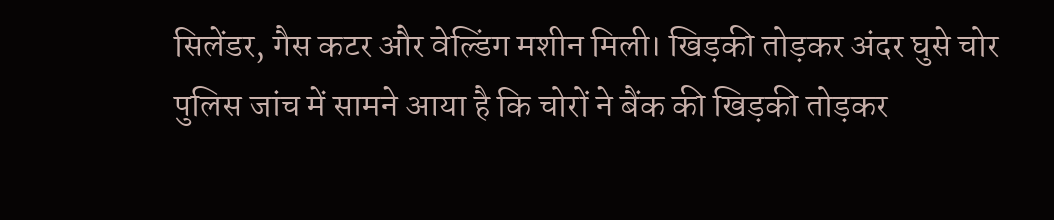सिलेंडर, गैस कटर और वेल्डिंग मशीन मिली। खिड़की तोड़कर अंदर घुसे चोर पुलिस जांच में सामने आया है कि चोरों ने बैंक की खिड़की तोड़कर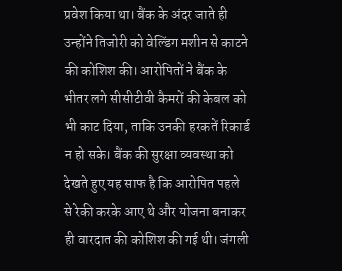प्रवेश किया था। बैंक के अंदर जाते ही उन्होंने तिजोरी को वेल्डिंग मशीन से काटने की कोशिश की। आरोपितों ने बैंक के भीतर लगे सीसीटीवी कैमरों की केबल को भी काट दिया, ताकि उनकी हरकतें रिकार्ड न हो सके। बैंक की सुरक्षा व्यवस्था को देखते हुए यह साफ है कि आरोपित पहले से रेकी करके आए थे और योजना बनाकर ही वारदात की कोशिश की गई थी। जंगली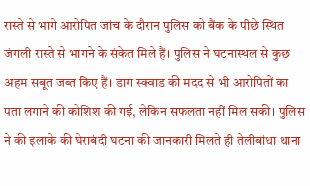रास्ते से भागे आरोपित जांच के दौरान पुलिस को बैंक के पीछे स्थित जंगली रास्ते से भागने के संकेत मिले हैं। पुलिस ने घटनास्थल से कुछ अहम सबूत जब्त किए हैं। डाग स्क्वाड की मदद से भी आरोपितों का पता लगाने की कोशिश की गई, लेकिन सफलता नहीं मिल सकी। पुलिस ने की इलाके की घेराबंदी घटना की जानकारी मिलते ही तेलीबांधा थाना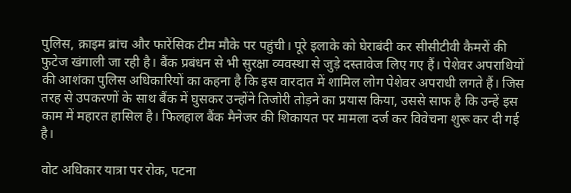पुलिस, क्राइम ब्रांच और फारेंसिक टीम मौके पर पहुंची। पूरे इलाके को घेराबंदी कर सीसीटीवी कैमरों की फुटेज खंगाली जा रही है। बैंक प्रबंधन से भी सुरक्षा व्यवस्था से जुड़े दस्तावेज लिए गए हैं। पेशेवर अपराधियों की आशंका पुलिस अधिकारियों का कहना है कि इस वारदात में शामिल लोग पेशेवर अपराधी लगते हैं। जिस तरह से उपकरणों के साथ बैंक में घुसकर उन्होंने तिजोरी तोड़ने का प्रयास किया, उससे साफ है कि उन्हें इस काम में महारत हासिल है। फिलहाल बैंक मैनेजर की शिकायत पर मामला दर्ज कर विवेचना शुरू कर दी गई है।

वोट अधिकार यात्रा पर रोक, पटना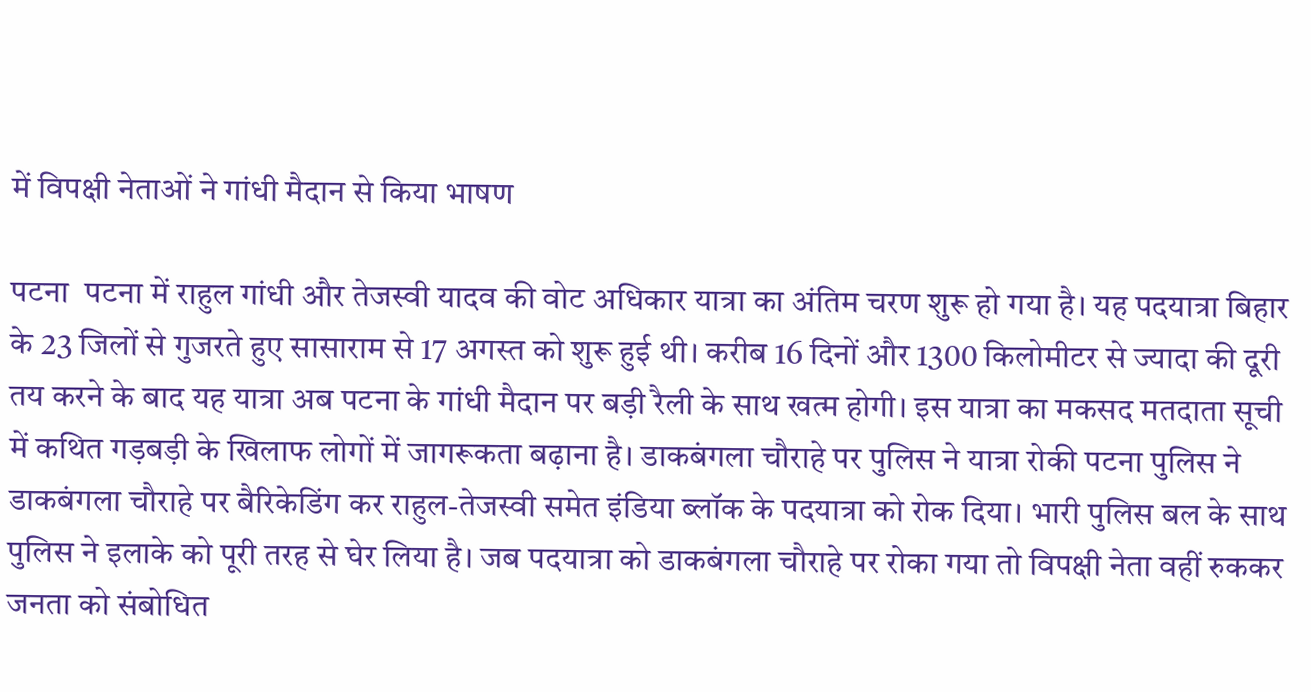में विपक्षी नेताओं ने गांधी मैदान से किया भाषण

पटना  पटना में राहुल गांधी और तेजस्वी यादव की वोट अधिकार यात्रा का अंतिम चरण शुरू हो गया है। यह पदयात्रा बिहार के 23 जिलों से गुजरते हुए सासाराम से 17 अगस्त को शुरू हुई थी। करीब 16 दिनों और 1300 किलोमीटर से ज्यादा की दूरी तय करने के बाद यह यात्रा अब पटना के गांधी मैदान पर बड़ी रैली के साथ खत्म होगी। इस यात्रा का मकसद मतदाता सूची में कथित गड़बड़ी के खिलाफ लोगों में जागरूकता बढ़ाना है। डाकबंगला चौराहे पर पुलिस ने यात्रा रोकी पटना पुलिस ने डाकबंगला चौराहे पर बैरिकेडिंग कर राहुल-तेजस्वी समेत इंडिया ब्लॉक के पदयात्रा को रोक दिया। भारी पुलिस बल के साथ पुलिस ने इलाके को पूरी तरह से घेर लिया है। जब पदयात्रा को डाकबंगला चौराहे पर रोका गया तो विपक्षी नेता वहीं रुककर जनता को संबोधित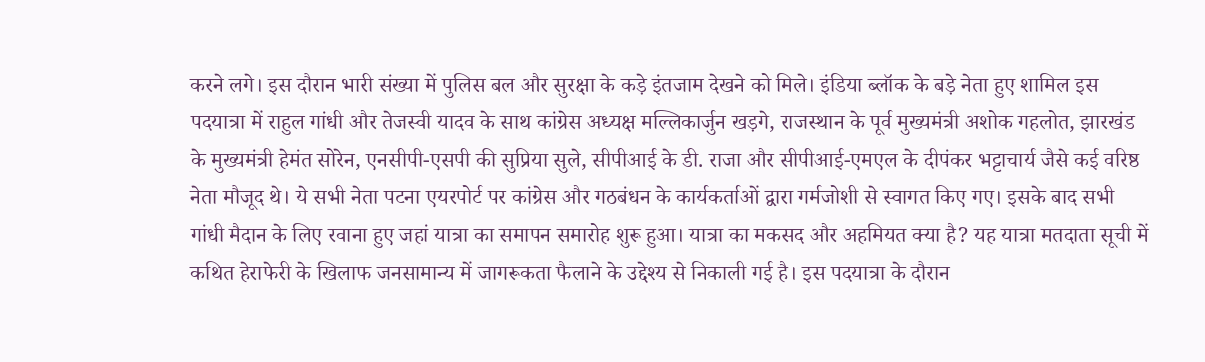करने लगे। इस दौरान भारी संख्या में पुलिस बल और सुरक्षा के कड़े इंतजाम देखने को मिले। इंडिया ब्लॉक के बड़े नेता हुए शामिल इस पदयात्रा में राहुल गांधी और तेजस्वी यादव के साथ कांग्रेस अध्यक्ष मल्लिकार्जुन खड़गे, राजस्थान के पूर्व मुख्यमंत्री अशोक गहलोत, झारखंड के मुख्यमंत्री हेमंत सोरेन, एनसीपी-एसपी की सुप्रिया सुले, सीपीआई के डी. राजा और सीपीआई-एमएल के दीपंकर भट्टाचार्य जैसे कई वरिष्ठ नेता मौजूद थे। ये सभी नेता पटना एयरपोर्ट पर कांग्रेस और गठबंधन के कार्यकर्ताओं द्वारा गर्मजोशी से स्वागत किए गए। इसके बाद सभी गांधी मैदान के लिए रवाना हुए जहां यात्रा का समापन समारोह शुरू हुआ। यात्रा का मकसद और अहमियत क्या है? यह यात्रा मतदाता सूची में कथित हेराफेरी के खिलाफ जनसामान्य में जागरूकता फैलाने के उद्देश्य से निकाली गई है। इस पदयात्रा के दौरान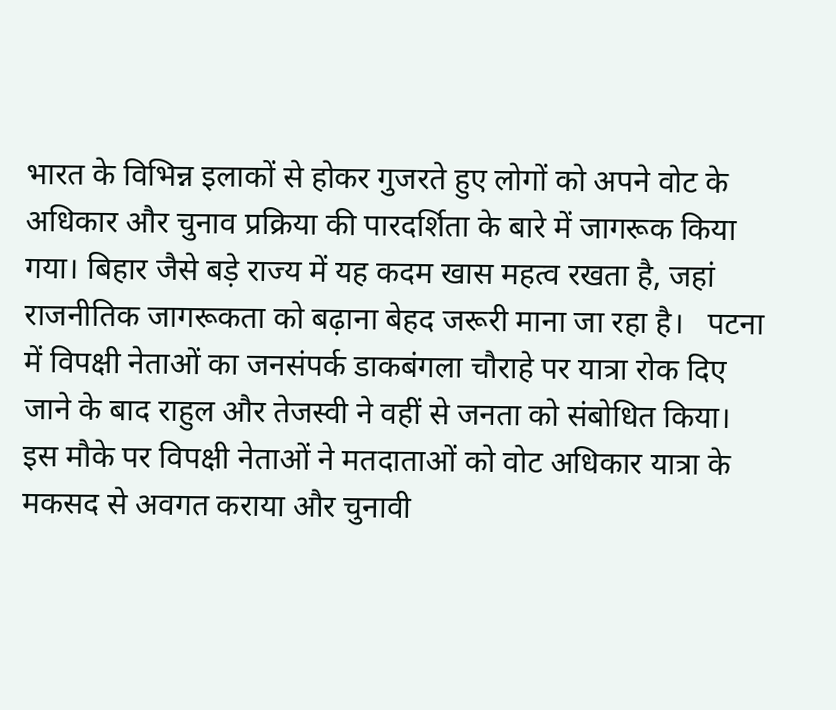भारत के विभिन्न इलाकों से होकर गुजरते हुए लोगों को अपने वोट के अधिकार और चुनाव प्रक्रिया की पारदर्शिता के बारे में जागरूक किया गया। बिहार जैसे बड़े राज्य में यह कदम खास महत्व रखता है, जहां राजनीतिक जागरूकता को बढ़ाना बेहद जरूरी माना जा रहा है।   पटना में विपक्षी नेताओं का जनसंपर्क डाकबंगला चौराहे पर यात्रा रोक दिए जाने के बाद राहुल और तेजस्वी ने वहीं से जनता को संबोधित किया। इस मौके पर विपक्षी नेताओं ने मतदाताओं को वोट अधिकार यात्रा के मकसद से अवगत कराया और चुनावी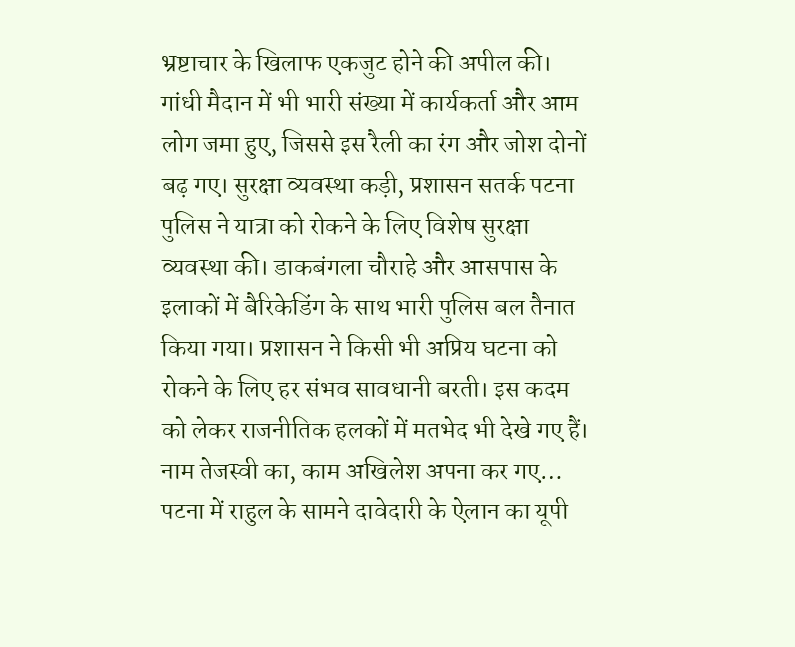भ्रष्टाचार के खिलाफ एकजुट होने की अपील की। गांधी मैदान में भी भारी संख्या में कार्यकर्ता और आम लोग जमा हुए, जिससे इस रैली का रंग और जोश दोनों बढ़ गए। सुरक्षा व्यवस्था कड़ी, प्रशासन सतर्क पटना पुलिस ने यात्रा को रोकने के लिए विशेष सुरक्षा व्यवस्था की। डाकबंगला चौराहे और आसपास के इलाकों में बैरिकेडिंग के साथ भारी पुलिस बल तैनात किया गया। प्रशासन ने किसी भी अप्रिय घटना को रोकने के लिए हर संभव सावधानी बरती। इस कदम को लेकर राजनीतिक हलकों में मतभेद भी देखे गए हैं। नाम तेजस्वी का, काम अखिलेश अपना कर गए… पटना में राहुल के सामने दावेदारी के ऐलान का यूपी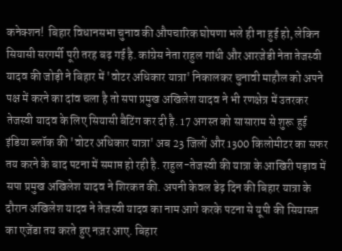कनेक्शन!  बिहार विधानसभा चुनाव की औपचारिक घोषणा भले ही ना हुई हो, लेकिन सियासी सरगर्मी पूरी तरह बढ़ गई है. कांग्रेस नेता राहुल गांधी और आरजेडी नेता तेजस्वी यादव की जोड़ी ने बिहार में 'वोटर अधिकार यात्रा' निकालकर चुनावी माहौल को अपने पक्ष में करने का दांव चला है तो सपा प्रमुख अखिलेश यादव ने भी रणक्षेत्र में उतरकर तेजस्वी यादव के लिए सियासी बैटिंग कर दी है. 17 अगस्त को सासाराम से शुरू हुई इंडिया ब्लॉक की 'वोटर अधिकार यात्रा' अब 23 जिलों और 1300 किलोमीटर का सफर तय करने के बाद पटना में समाप्त हो रही है. राहुल-तेजस्वी की यात्रा के आखिरी पड़ाव में सपा प्रमुख अखिलेश यादव ने शिरकत की. अपनी केवल डेढ़ दिन की बिहार यात्रा के दौरान अखिलेश यादव ने तेजस्वी यादव का नाम आगे करके पटना से यूपी की सियासत का एजेंडा तय करते हुए नज़र आए. बिहार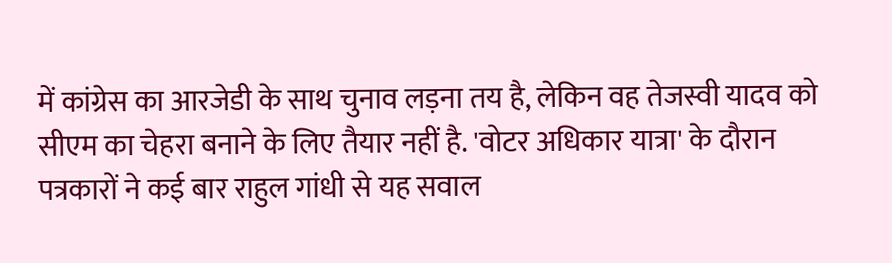में कांग्रेस का आरजेडी के साथ चुनाव लड़ना तय है, लेकिन वह तेजस्वी यादव को सीएम का चेहरा बनाने के लिए तैयार नहीं है. 'वोटर अधिकार यात्रा' के दौरान पत्रकारों ने कई बार राहुल गांधी से यह सवाल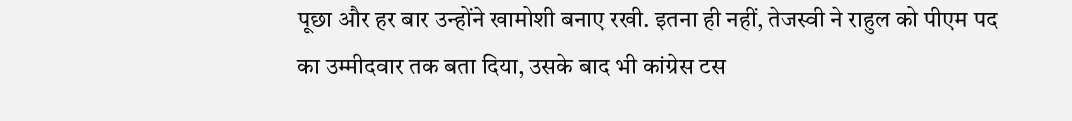पूछा और हर बार उन्होंने खामोशी बनाए रखी. इतना ही नहीं, तेजस्वी ने राहुल को पीएम पद का उम्मीदवार तक बता दिया, उसके बाद भी कांग्रेस टस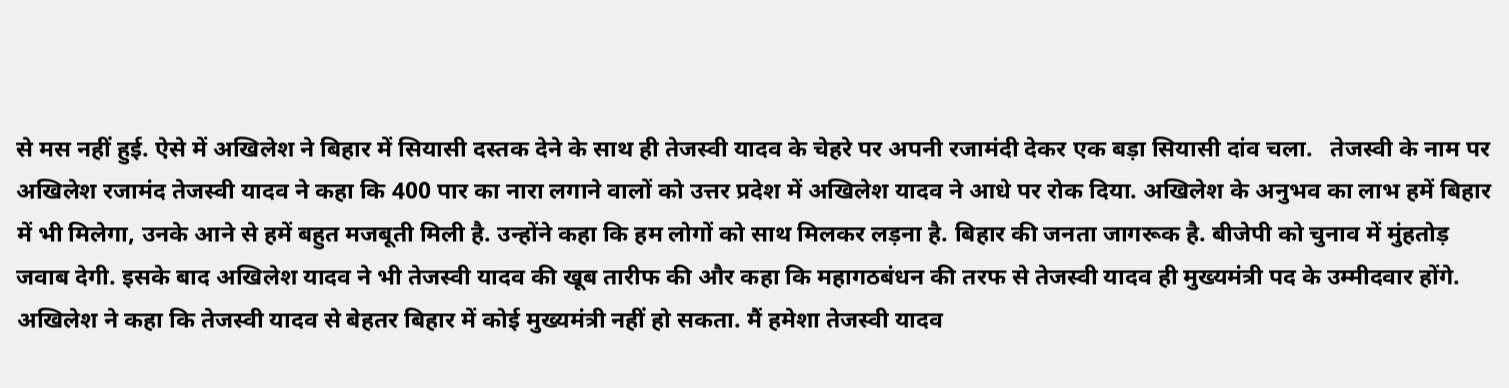से मस नहीं हुई. ऐसे में अखिलेश ने बिहार में सियासी दस्तक देने के साथ ही तेजस्वी यादव के चेहरे पर अपनी रजामंदी देकर एक बड़ा सियासी दांव चला.   तेजस्वी के नाम पर अखिलेश रजामंद तेजस्वी यादव ने कहा कि 400 पार का नारा लगाने वालों को उत्तर प्रदेश में अखिलेश यादव ने आधे पर रोक दिया. अखिलेश के अनुभव का लाभ हमें बिहार में भी मिलेगा, उनके आने से हमें बहुत मजबूती मिली है. उन्होंने कहा कि हम लोगों को साथ मिलकर लड़ना है. बिहार की जनता जागरूक है. बीजेपी को चुनाव में मुंहतोड़ जवाब देगी. इसके बाद अखिलेश यादव ने भी तेजस्वी यादव की खूब तारीफ की और कहा कि महागठबंधन की तरफ से तेजस्वी यादव ही मुख्यमंत्री पद के उम्मीदवार होंगे. अखिलेश ने कहा कि तेजस्वी यादव से बेहतर बिहार में कोई मुख्यमंत्री नहीं हो सकता. मैं हमेशा तेजस्वी यादव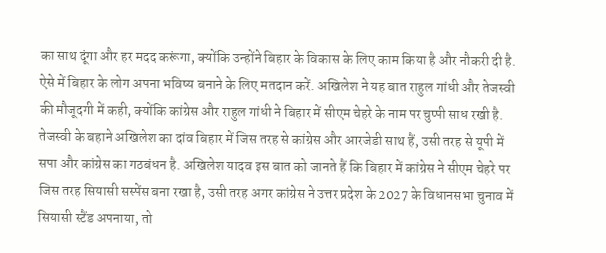का साथ दूंगा और हर मदद करूंगा, क्योंकि उन्होंने बिहार के विकास के लिए काम किया है और नौकरी दी है. ऐसे में बिहार के लोग अपना भविष्य बनाने के लिए मतदान करें. अखिलेश ने यह बात राहुल गांधी और तेजस्वी की मौजूदगी में कही, क्योंकि कांग्रेस और राहुल गांधी ने बिहार में सीएम चेहरे के नाम पर चुप्पी साध रखी है. तेजस्वी के बहाने अखिलेश का दांव बिहार में जिस तरह से कांग्रेस और आरजेडी साथ हैं, उसी तरह से यूपी में सपा और कांग्रेस का गठबंधन है. अखिलेश यादव इस बात को जानते हैं कि बिहार में कांग्रेस ने सीएम चेहरे पर जिस तरह सियासी सस्पेंस बना रखा है, उसी तरह अगर कांग्रेस ने उत्तर प्रदेश के 2027 के विधानसभा चुनाव में सियासी स्टैंड अपनाया, तो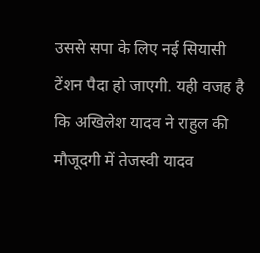उससे सपा के लिए नई सियासी टेंशन पैदा हो जाएगी. यही वजह है कि अखिलेश यादव ने राहुल की मौजूदगी में तेजस्वी यादव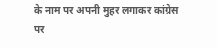के नाम पर अपनी मुहर लगाकर कांग्रेस पर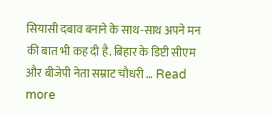सियासी दबाव बनाने के साथ-साथ अपने मन की बात भी कह दी है. बिहार के डिप्टी सीएम और बीजेपी नेता सम्राट चौधरी … Read more